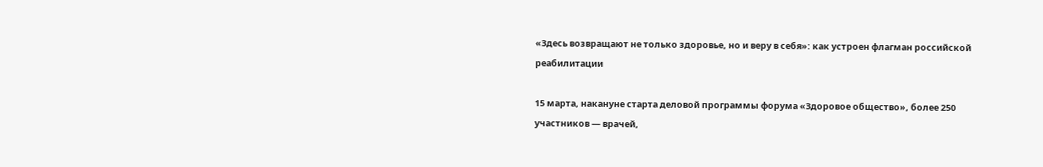«Здесь возвращают не только здоровье, но и веру в себя»: как устроен флагман российской реабилитации

15 марта, накануне старта деловой программы форума «Здоровое общество», более 250 участников — врачей,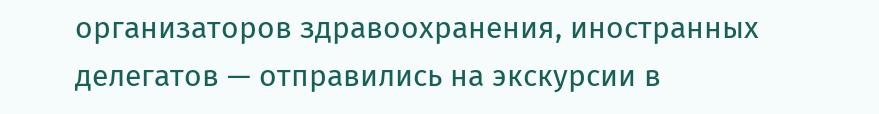организаторов здравоохранения, иностранных делегатов — отправились на экскурсии в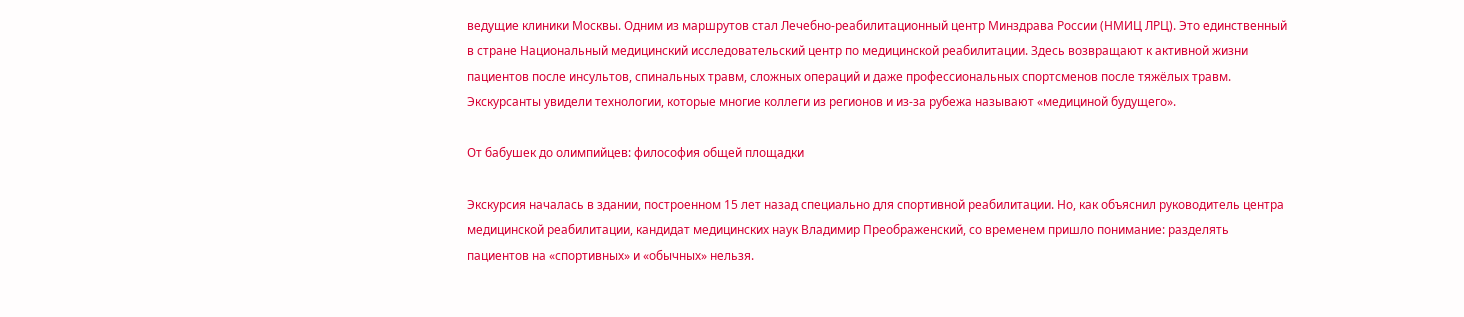ведущие клиники Москвы. Одним из маршрутов стал Лечебно-реабилитационный центр Минздрава России (НМИЦ ЛРЦ). Это единственный в стране Национальный медицинский исследовательский центр по медицинской реабилитации. Здесь возвращают к активной жизни пациентов после инсультов, спинальных травм, сложных операций и даже профессиональных спортсменов после тяжёлых травм. Экскурсанты увидели технологии, которые многие коллеги из регионов и из-за рубежа называют «медициной будущего».

От бабушек до олимпийцев: философия общей площадки

Экскурсия началась в здании, построенном 15 лет назад специально для спортивной реабилитации. Но, как объяснил руководитель центра медицинской реабилитации, кандидат медицинских наук Владимир Преображенский, со временем пришло понимание: разделять пациентов на «спортивных» и «обычных» нельзя.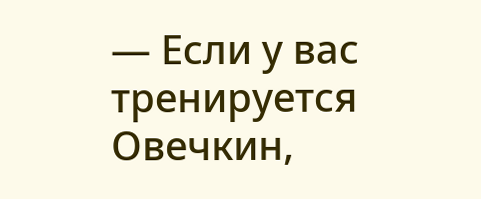— Если у вас тренируется Овечкин,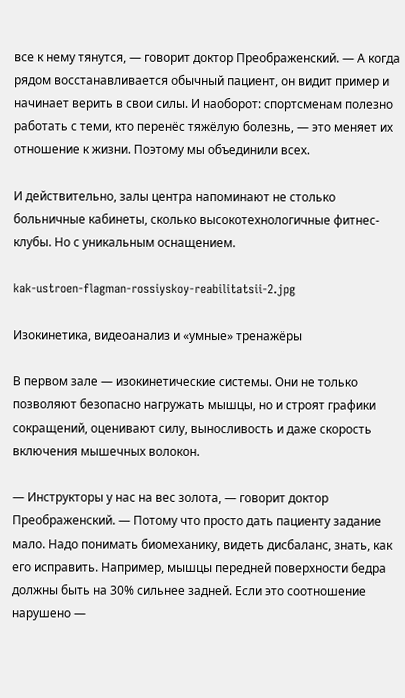все к нему тянутся, — говорит доктор Преображенский. — А когда рядом восстанавливается обычный пациент, он видит пример и начинает верить в свои силы. И наоборот: спортсменам полезно работать с теми, кто перенёс тяжёлую болезнь, — это меняет их отношение к жизни. Поэтому мы объединили всех.

И действительно, залы центра напоминают не столько больничные кабинеты, сколько высокотехнологичные фитнес-клубы. Но с уникальным оснащением.

kak-ustroen-flagman-rossiyskoy-reabilitatsii-2.jpg

Изокинетика, видеоанализ и «умные» тренажёры

В первом зале — изокинетические системы. Они не только позволяют безопасно нагружать мышцы, но и строят графики сокращений, оценивают силу, выносливость и даже скорость включения мышечных волокон.

— Инструкторы у нас на вес золота, — говорит доктор Преображенский. — Потому что просто дать пациенту задание мало. Надо понимать биомеханику, видеть дисбаланс, знать, как его исправить. Например, мышцы передней поверхности бедра должны быть на 30% сильнее задней. Если это соотношение нарушено —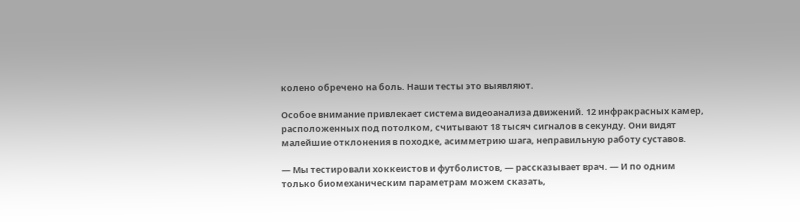колено обречено на боль. Наши тесты это выявляют.

Особое внимание привлекает система видеоанализа движений. 12 инфракрасных камер, расположенных под потолком, считывают 18 тысяч сигналов в секунду. Они видят малейшие отклонения в походке, асимметрию шага, неправильную работу суставов.

— Мы тестировали хоккеистов и футболистов, — рассказывает врач. — И по одним только биомеханическим параметрам можем сказать,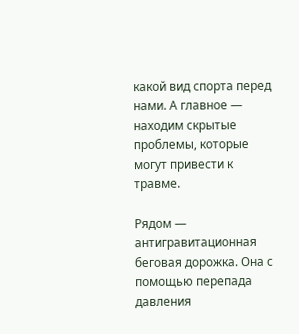какой вид спорта перед нами. А главное — находим скрытые проблемы, которые могут привести к травме.

Рядом — антигравитационная беговая дорожка. Она с помощью перепада давления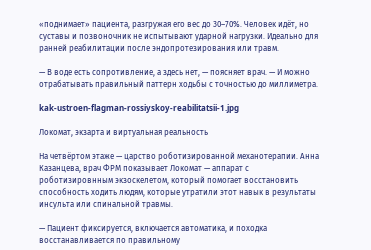«поднимает» пациента, разгружая его вес до 30–70%. Человек идёт, но суставы и позвоночник не испытывают ударной нагрузки. Идеально для ранней реабилитации после эндопротезирования или травм.

— В воде есть сопротивление, а здесь нет, — поясняет врач. — И можно отрабатывать правильный паттерн ходьбы с точностью до миллиметра.

kak-ustroen-flagman-rossiyskoy-reabilitatsii-1.jpg

Локомат, экзарта и виртуальная реальность

На четвёртом этаже — царство роботизированной механотерапии. Анна Казанцева, врач ФРМ показывает Локомат — аппарат с роботизировнным экзоскелетом, который помогает восстановить способность ходить людям, которые утратили этот навык в результаты инсульта или спинальной травмы.

— Пациент фиксируется, включается автоматика, и походка восстанавливается по правильному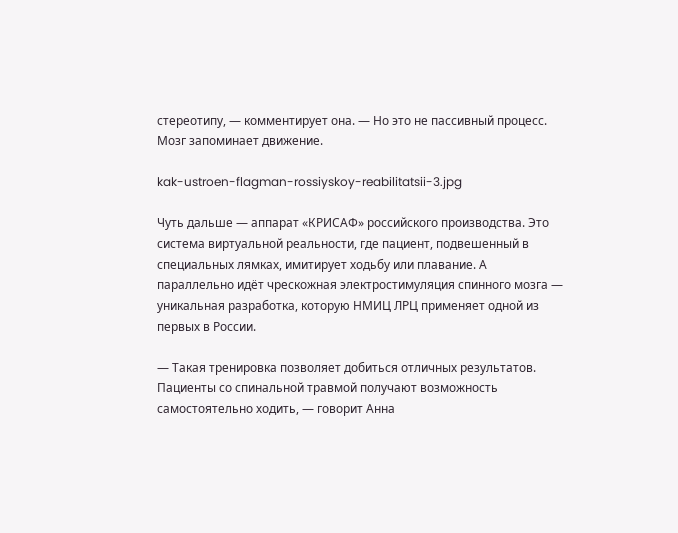стереотипу, — комментирует она. — Но это не пассивный процесс. Мозг запоминает движение.

kak-ustroen-flagman-rossiyskoy-reabilitatsii-3.jpg

Чуть дальше — аппарат «КРИСАФ» российского производства. Это система виртуальной реальности, где пациент, подвешенный в специальных лямках, имитирует ходьбу или плавание. А параллельно идёт чрескожная электростимуляция спинного мозга — уникальная разработка, которую НМИЦ ЛРЦ применяет одной из первых в России.

— Такая тренировка позволяет добиться отличных результатов. Пациенты со спинальной травмой получают возможность самостоятельно ходить, — говорит Анна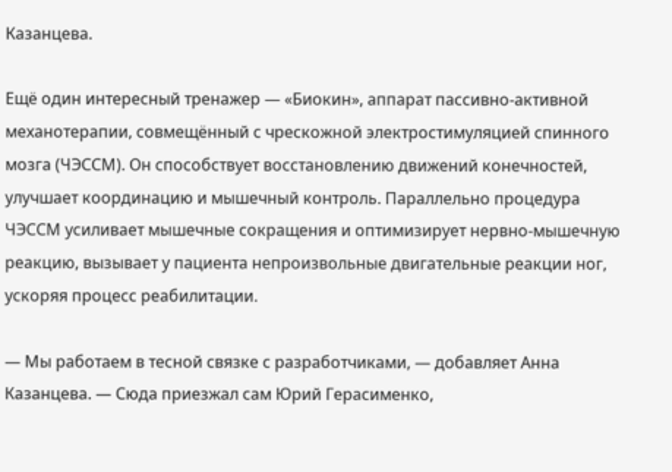Казанцева.

Ещё один интересный тренажер — «Биокин», аппарат пассивно-активной механотерапии, совмещённый с чрескожной электростимуляцией спинного мозга (ЧЭССМ). Он способствует восстановлению движений конечностей, улучшает координацию и мышечный контроль. Параллельно процедура ЧЭССМ усиливает мышечные сокращения и оптимизирует нервно-мышечную реакцию, вызывает у пациента непроизвольные двигательные реакции ног, ускоряя процесс реабилитации.

— Мы работаем в тесной связке с разработчиками, — добавляет Анна Казанцева. — Сюда приезжал сам Юрий Герасименко,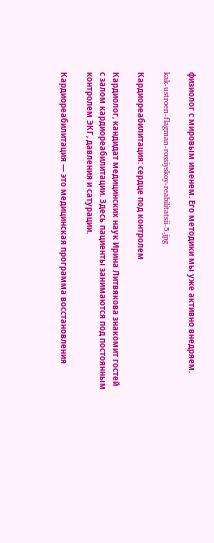физиолог с мировым именем. Его методики мы уже активно внедряем.

kak-ustroen-flagman-rossiyskoy-reabilitatsii-5.jpg

Кардиореабилитация: сердце под контролем

Кардиолог, кандидат медицинских наук Ирина Литвякова знакомит гостей с залом кардиореабилитации. Здесь пациенты занимаются под постоянным контролем ЭКГ, давления и сатурации.

Кардиореабилитация — это медицинская программа восстановления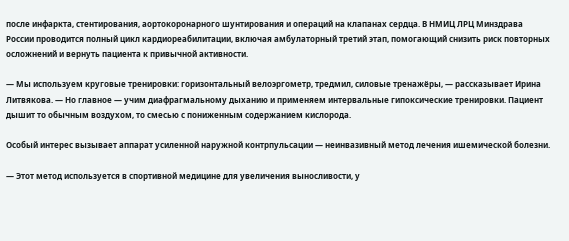после инфаркта, стентирования, аортокоронарного шунтирования и операций на клапанах сердца. В НМИЦ ЛРЦ Минздрава России проводится полный цикл кардиореабилитации, включая амбулаторный третий этап, помогающий снизить риск повторных осложнений и вернуть пациента к привычной активности.

— Мы используем круговые тренировки: горизонтальный велоэргометр, тредмил, силовые тренажёры, — рассказывает Ирина Литвякова. — Но главное — учим диафрагмальному дыханию и применяем интервальные гипоксические тренировки. Пациент дышит то обычным воздухом, то смесью с пониженным содержанием кислорода.

Особый интерес вызывает аппарат усиленной наружной контрпульсации — неинвазивный метод лечения ишемической болезни.

— Этот метод используется в спортивной медицине для увеличения выносливости, у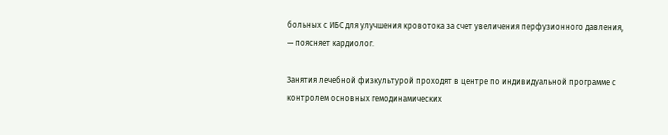больных с ИБС для улучшения кровотока за счет увеличения перфузионного давления, — поясняет кардиолог.

Занятия лечебной физкультурой проходят в центре по индивидуальной программе с контролем основных гемодинамических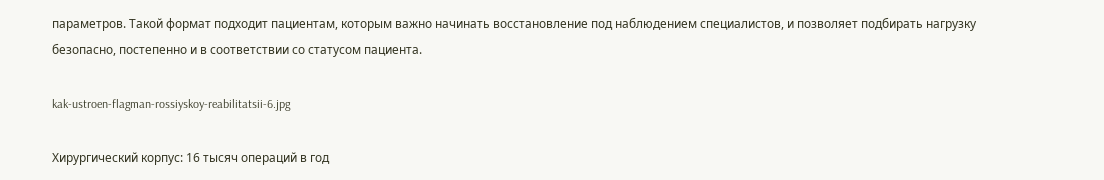параметров. Такой формат подходит пациентам, которым важно начинать восстановление под наблюдением специалистов, и позволяет подбирать нагрузку безопасно, постепенно и в соответствии со статусом пациента.

kak-ustroen-flagman-rossiyskoy-reabilitatsii-6.jpg

Хирургический корпус: 16 тысяч операций в год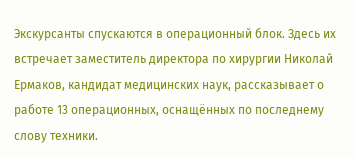Экскурсанты спускаются в операционный блок. Здесь их встречает заместитель директора по хирургии Николай Ермаков, кандидат медицинских наук, рассказывает о работе 13 операционных, оснащённых по последнему слову техники.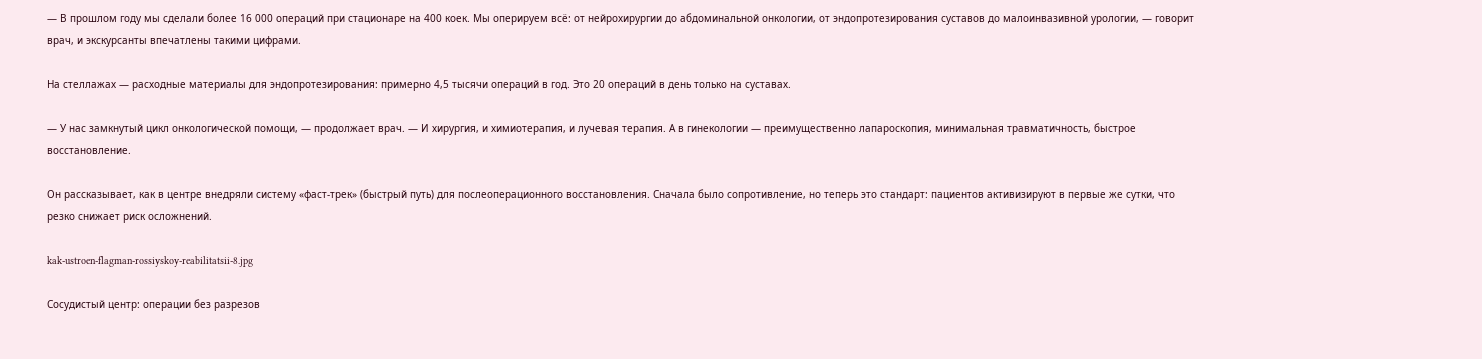— В прошлом году мы сделали более 16 000 операций при стационаре на 400 коек. Мы оперируем всё: от нейрохирургии до абдоминальной онкологии, от эндопротезирования суставов до малоинвазивной урологии, — говорит врач, и экскурсанты впечатлены такими цифрами.

На стеллажах — расходные материалы для эндопротезирования: примерно 4,5 тысячи операций в год. Это 20 операций в день только на суставах.

— У нас замкнутый цикл онкологической помощи, — продолжает врач. — И хирургия, и химиотерапия, и лучевая терапия. А в гинекологии — преимущественно лапароскопия, минимальная травматичность, быстрое восстановление.

Он рассказывает, как в центре внедряли систему «фаст-трек» (быстрый путь) для послеоперационного восстановления. Сначала было сопротивление, но теперь это стандарт: пациентов активизируют в первые же сутки, что резко снижает риск осложнений.

kak-ustroen-flagman-rossiyskoy-reabilitatsii-8.jpg

Сосудистый центр: операции без разрезов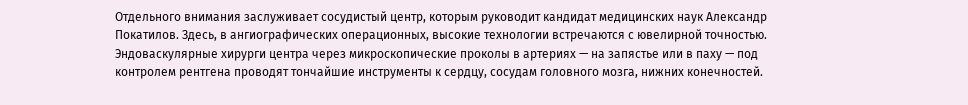Отдельного внимания заслуживает сосудистый центр, которым руководит кандидат медицинских наук Александр Покатилов. Здесь, в ангиографических операционных, высокие технологии встречаются с ювелирной точностью. Эндоваскулярные хирурги центра через микроскопические проколы в артериях — на запястье или в паху — под контролем рентгена проводят тончайшие инструменты к сердцу, сосудам головного мозга, нижних конечностей.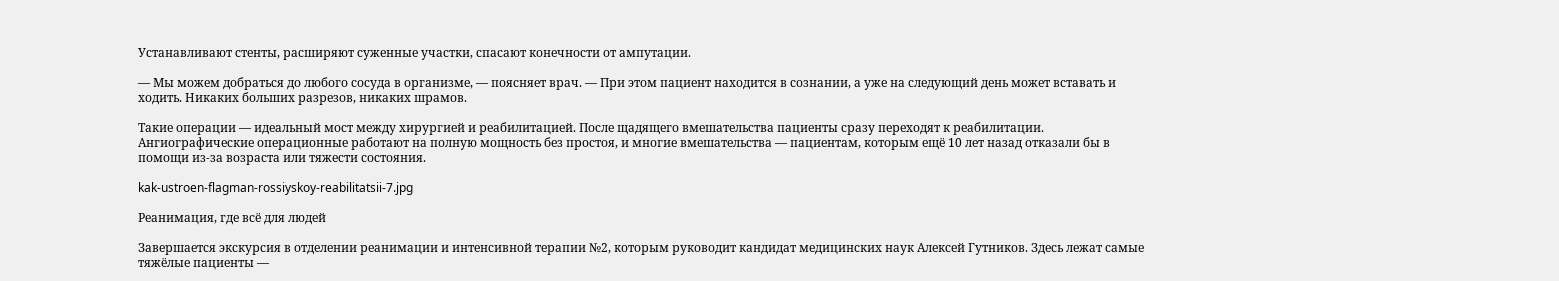Устанавливают стенты, расширяют суженные участки, спасают конечности от ампутации.

— Мы можем добраться до любого сосуда в организме, — поясняет врач. — При этом пациент находится в сознании, а уже на следующий день может вставать и ходить. Никаких больших разрезов, никаких шрамов.

Такие операции — идеальный мост между хирургией и реабилитацией. После щадящего вмешательства пациенты сразу переходят к реабилитации. Ангиографические операционные работают на полную мощность без простоя, и многие вмешательства — пациентам, которым ещё 10 лет назад отказали бы в помощи из-за возраста или тяжести состояния.

kak-ustroen-flagman-rossiyskoy-reabilitatsii-7.jpg

Реанимация, где всё для людей

Завершается экскурсия в отделении реанимации и интенсивной терапии №2, которым руководит кандидат медицинских наук Алексей Гутников. Здесь лежат самые тяжёлые пациенты —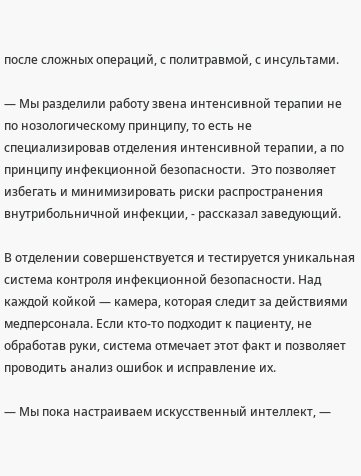после сложных операций, с политравмой, с инсультами.

— Мы разделили работу звена интенсивной терапии не по нозологическому принципу, то есть не специализировав отделения интенсивной терапии, а по принципу инфекционной безопасности.  Это позволяет избегать и минимизировать риски распространения внутрибольничной инфекции, - рассказал заведующий.

В отделении совершенствуется и тестируется уникальная система контроля инфекционной безопасности. Над каждой койкой — камера, которая следит за действиями медперсонала. Если кто-то подходит к пациенту, не обработав руки, система отмечает этот факт и позволяет проводить анализ ошибок и исправление их.

— Мы пока настраиваем искусственный интеллект, —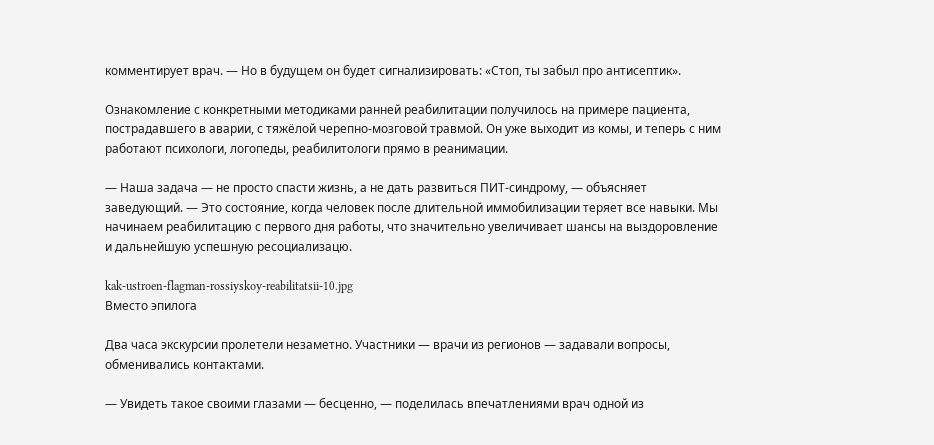комментирует врач. — Но в будущем он будет сигнализировать: «Стоп, ты забыл про антисептик».

Ознакомление с конкретными методиками ранней реабилитации получилось на примере пациента, пострадавшего в аварии, с тяжёлой черепно-мозговой травмой. Он уже выходит из комы, и теперь с ним работают психологи, логопеды, реабилитологи прямо в реанимации.

— Наша задача — не просто спасти жизнь, а не дать развиться ПИТ-синдрому, — объясняет заведующий. — Это состояние, когда человек после длительной иммобилизации теряет все навыки. Мы начинаем реабилитацию с первого дня работы, что значительно увеличивает шансы на выздоровление и дальнейшую успешную ресоциализацю.

kak-ustroen-flagman-rossiyskoy-reabilitatsii-10.jpg
Вместо эпилога

Два часа экскурсии пролетели незаметно. Участники — врачи из регионов — задавали вопросы, обменивались контактами.

— Увидеть такое своими глазами — бесценно, — поделилась впечатлениями врач одной из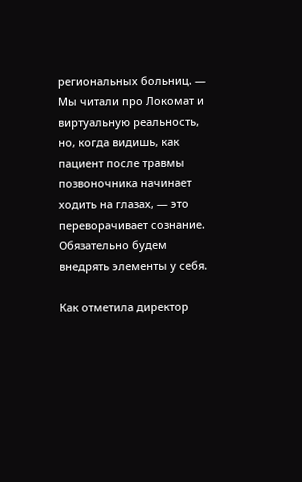региональных больниц. — Мы читали про Локомат и виртуальную реальность, но, когда видишь, как пациент после травмы позвоночника начинает ходить на глазах, — это переворачивает сознание. Обязательно будем внедрять элементы у себя.

Как отметила директор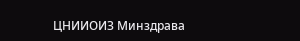ЦНИИОИЗ Минздрава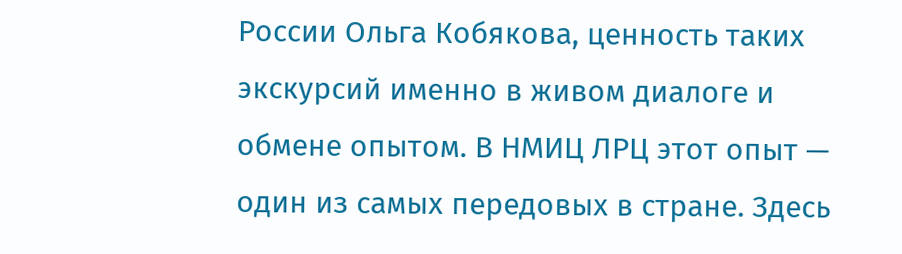России Ольга Кобякова, ценность таких экскурсий именно в живом диалоге и обмене опытом. В НМИЦ ЛРЦ этот опыт — один из самых передовых в стране. Здесь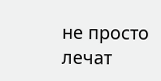не просто лечат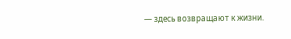— здесь возвращают к жизни.